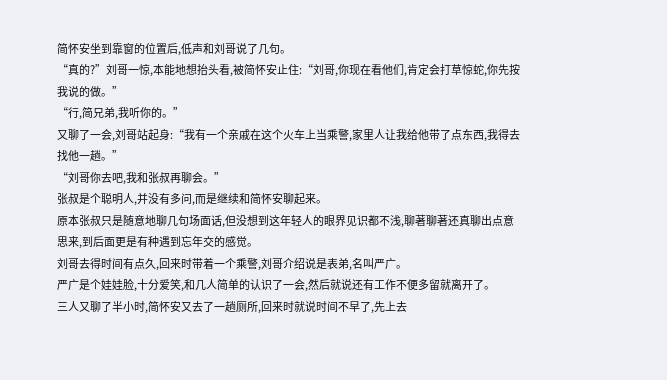简怀安坐到靠窗的位置后,低声和刘哥说了几句。
“真的?”刘哥一惊,本能地想抬头看,被简怀安止住:“刘哥,你现在看他们,肯定会打草惊蛇,你先按我说的做。”
“行,简兄弟,我听你的。”
又聊了一会,刘哥站起身:“我有一个亲戚在这个火车上当乘警,家里人让我给他带了点东西,我得去找他一趟。”
“刘哥你去吧,我和张叔再聊会。”
张叔是个聪明人,并没有多问,而是继续和简怀安聊起来。
原本张叔只是随意地聊几句场面话,但没想到这年轻人的眼界见识都不浅,聊著聊著还真聊出点意思来,到后面更是有种遇到忘年交的感觉。
刘哥去得时间有点久,回来时带着一个乘警,刘哥介绍说是表弟,名叫严广。
严广是个娃娃脸,十分爱笑,和几人简单的认识了一会,然后就说还有工作不便多留就离开了。
三人又聊了半小时,简怀安又去了一趟厕所,回来时就说时间不早了,先上去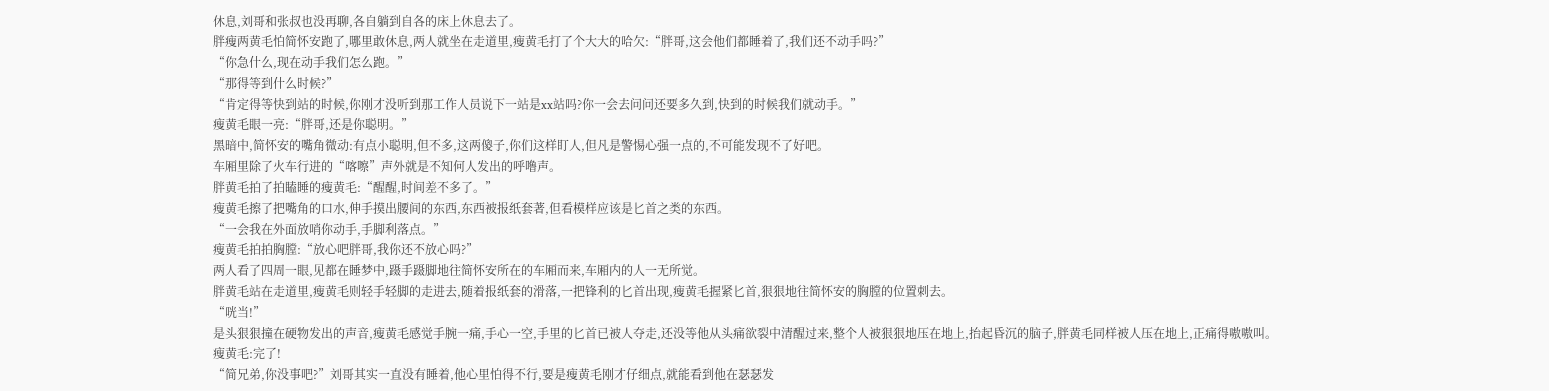休息,刘哥和张叔也没再聊,各自躺到自各的床上休息去了。
胖瘦两黄毛怕简怀安跑了,哪里敢休息,两人就坐在走道里,瘦黄毛打了个大大的哈欠:“胖哥,这会他们都睡着了,我们还不动手吗?”
“你急什么,现在动手我们怎么跑。”
“那得等到什么时候?”
“肯定得等快到站的时候,你刚才没听到那工作人员说下一站是xx站吗?你一会去问问还要多久到,快到的时候我们就动手。”
瘦黄毛眼一亮:“胖哥,还是你聪明。”
黑暗中,简怀安的嘴角微动:有点小聪明,但不多,这两傻子,你们这样盯人,但凡是警惕心强一点的,不可能发现不了好吧。
车厢里除了火车行进的“喀嚓”声外就是不知何人发出的呼噜声。
胖黄毛拍了拍瞌睡的瘦黄毛:“醒醒,时间差不多了。”
瘦黄毛擦了把嘴角的口水,伸手摸出腰间的东西,东西被报纸套著,但看模样应该是匕首之类的东西。
“一会我在外面放哨你动手,手脚利落点。”
瘦黄毛拍拍胸膛:“放心吧胖哥,我你还不放心吗?”
两人看了四周一眼,见都在睡梦中,蹑手蹑脚地往简怀安所在的车厢而来,车厢内的人一无所觉。
胖黄毛站在走道里,瘦黄毛则轻手轻脚的走进去,随着报纸套的滑落,一把锋利的匕首出现,瘦黄毛握紧匕首,狠狠地往简怀安的胸膛的位置刺去。
“咣当!”
是头狠狠撞在硬物发出的声音,瘦黄毛感觉手腕一痛,手心一空,手里的匕首已被人夺走,还没等他从头痛欲裂中清醒过来,整个人被狠狠地压在地上,抬起昏沉的脑子,胖黄毛同样被人压在地上,正痛得嗷嗷叫。
瘦黄毛:完了!
“简兄弟,你没事吧?”刘哥其实一直没有睡着,他心里怕得不行,要是瘦黄毛刚才仔细点,就能看到他在瑟瑟发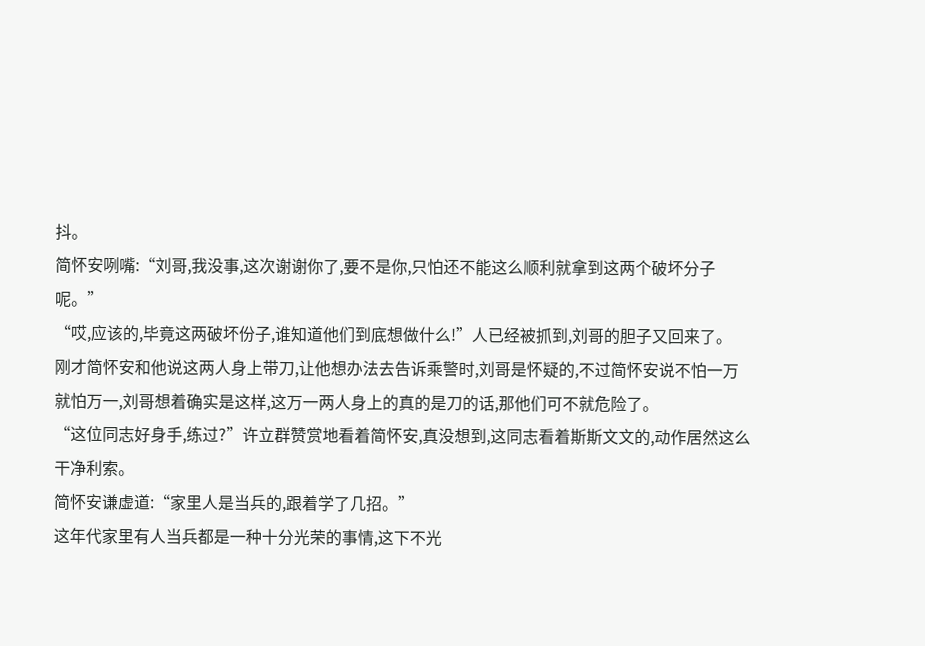抖。
简怀安咧嘴:“刘哥,我没事,这次谢谢你了,要不是你,只怕还不能这么顺利就拿到这两个破坏分子呢。”
“哎,应该的,毕竟这两破坏份子,谁知道他们到底想做什么!”人已经被抓到,刘哥的胆子又回来了。
刚才简怀安和他说这两人身上带刀,让他想办法去告诉乘警时,刘哥是怀疑的,不过简怀安说不怕一万就怕万一,刘哥想着确实是这样,这万一两人身上的真的是刀的话,那他们可不就危险了。
“这位同志好身手,练过?”许立群赞赏地看着简怀安,真没想到,这同志看着斯斯文文的,动作居然这么干净利索。
简怀安谦虚道:“家里人是当兵的,跟着学了几招。”
这年代家里有人当兵都是一种十分光荣的事情,这下不光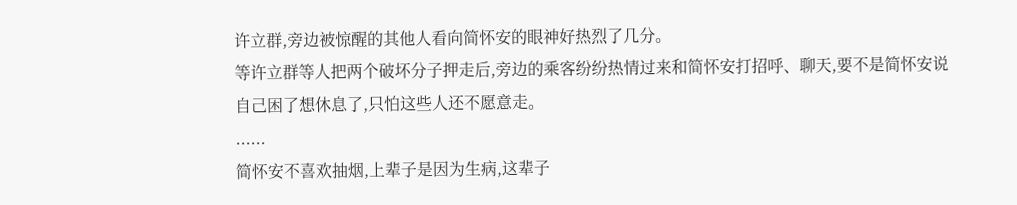许立群,旁边被惊醒的其他人看向简怀安的眼神好热烈了几分。
等许立群等人把两个破坏分子押走后,旁边的乘客纷纷热情过来和简怀安打招呼、聊天,要不是简怀安说自己困了想休息了,只怕这些人还不愿意走。
......
简怀安不喜欢抽烟,上辈子是因为生病,这辈子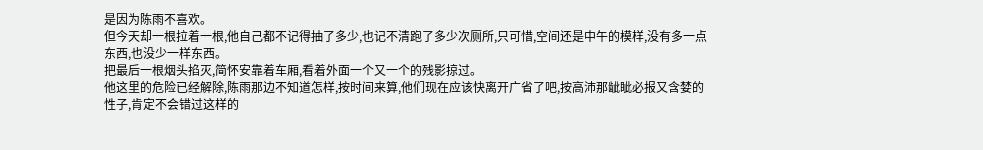是因为陈雨不喜欢。
但今天却一根拉着一根,他自己都不记得抽了多少,也记不清跑了多少次厕所,只可惜,空间还是中午的模样,没有多一点东西,也没少一样东西。
把最后一根烟头掐灭,简怀安靠着车厢,看着外面一个又一个的残影掠过。
他这里的危险已经解除,陈雨那边不知道怎样,按时间来算,他们现在应该快离开广省了吧,按高沛那龇眦必报又含婪的性子,肯定不会错过这样的